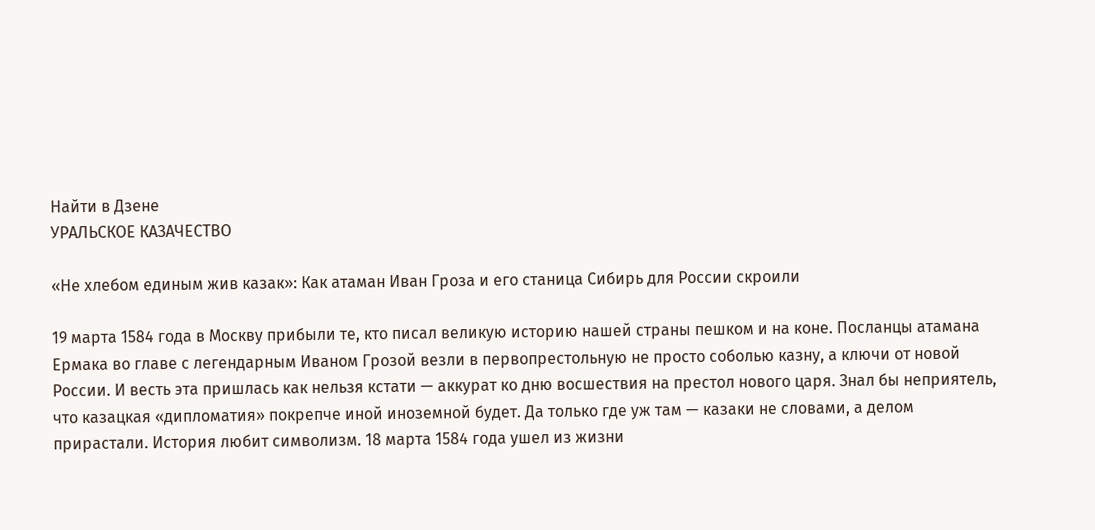Найти в Дзене
УРАЛЬСКОЕ КАЗАЧЕСТВО

«Не хлебом единым жив казак»: Как атаман Иван Гроза и его станица Сибирь для России скроили

19 марта 1584 года в Москву прибыли те, кто писал великую историю нашей страны пешком и на коне. Посланцы атамана Ермака во главе с легендарным Иваном Грозой везли в первопрестольную не просто соболью казну, а ключи от новой России. И весть эта пришлась как нельзя кстати — аккурат ко дню восшествия на престол нового царя. Знал бы неприятель, что казацкая «дипломатия» покрепче иной иноземной будет. Да только где уж там — казаки не словами, а делом прирастали. История любит символизм. 18 марта 1584 года ушел из жизни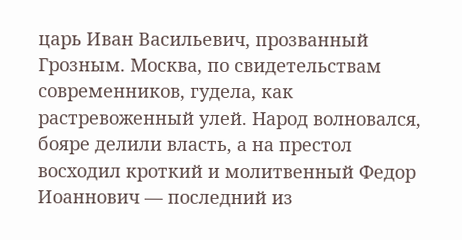царь Иван Васильевич, прозванный Грозным. Москва, по свидетельствам современников, гудела, как растревоженный улей. Народ волновался, бояре делили власть, а на престол восходил кроткий и молитвенный Федор Иоаннович — последний из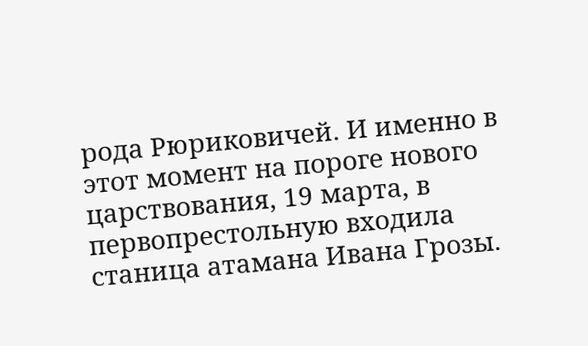рода Рюриковичей. И именно в этот момент на пороге нового царствования, 19 марта, в первопрестольную входила станица атамана Ивана Грозы.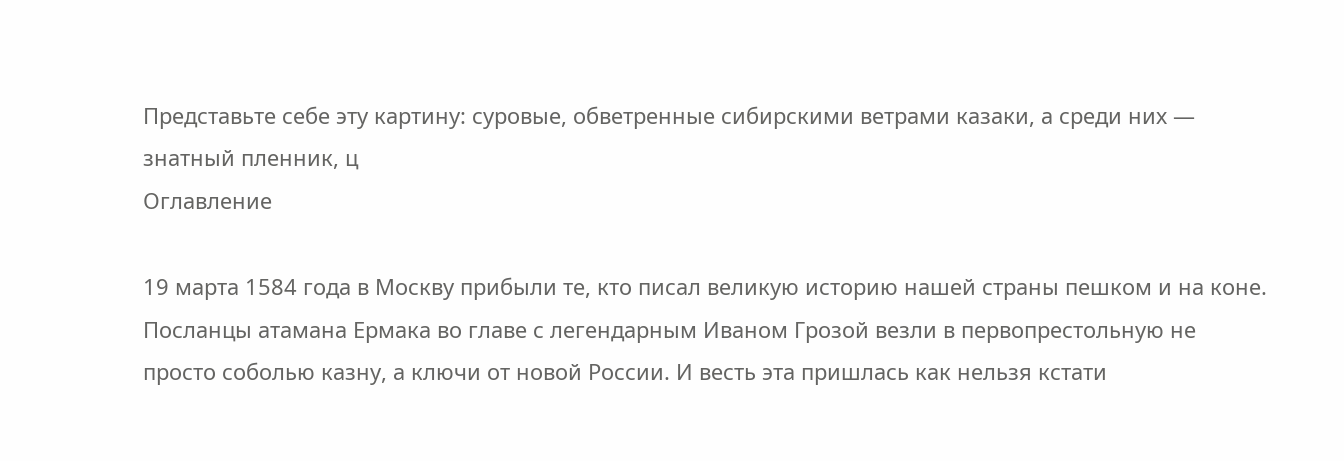Представьте себе эту картину: суровые, обветренные сибирскими ветрами казаки, а среди них — знатный пленник, ц
Оглавление

19 марта 1584 года в Москву прибыли те, кто писал великую историю нашей страны пешком и на коне. Посланцы атамана Ермака во главе с легендарным Иваном Грозой везли в первопрестольную не просто соболью казну, а ключи от новой России. И весть эта пришлась как нельзя кстати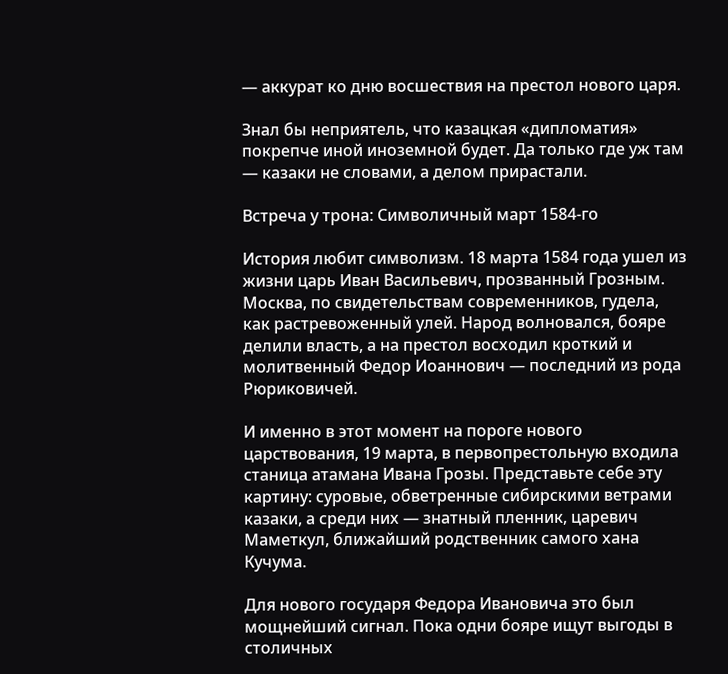— аккурат ко дню восшествия на престол нового царя.

Знал бы неприятель, что казацкая «дипломатия» покрепче иной иноземной будет. Да только где уж там — казаки не словами, а делом прирастали.

Встреча у трона: Символичный март 1584-го

История любит символизм. 18 марта 1584 года ушел из жизни царь Иван Васильевич, прозванный Грозным. Москва, по свидетельствам современников, гудела, как растревоженный улей. Народ волновался, бояре делили власть, а на престол восходил кроткий и молитвенный Федор Иоаннович — последний из рода Рюриковичей.

И именно в этот момент на пороге нового царствования, 19 марта, в первопрестольную входила станица атамана Ивана Грозы. Представьте себе эту картину: суровые, обветренные сибирскими ветрами казаки, а среди них — знатный пленник, царевич Маметкул, ближайший родственник самого хана Кучума.

Для нового государя Федора Ивановича это был мощнейший сигнал. Пока одни бояре ищут выгоды в столичных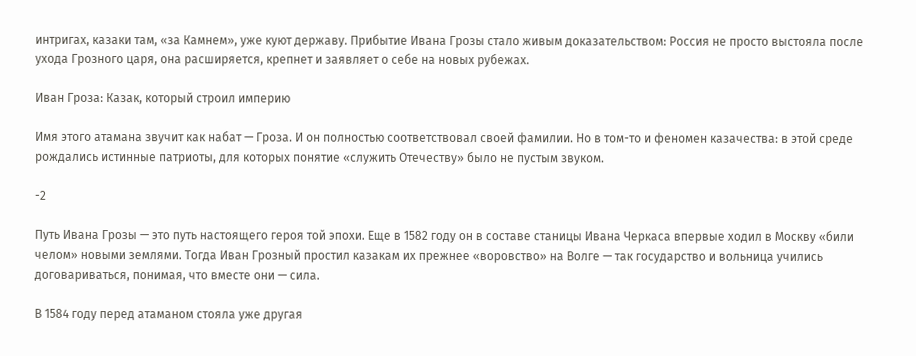интригах, казаки там, «за Камнем», уже куют державу. Прибытие Ивана Грозы стало живым доказательством: Россия не просто выстояла после ухода Грозного царя, она расширяется, крепнет и заявляет о себе на новых рубежах.

Иван Гроза: Казак, который строил империю

Имя этого атамана звучит как набат — Гроза. И он полностью соответствовал своей фамилии. Но в том-то и феномен казачества: в этой среде рождались истинные патриоты, для которых понятие «служить Отечеству» было не пустым звуком.

-2

Путь Ивана Грозы — это путь настоящего героя той эпохи. Еще в 1582 году он в составе станицы Ивана Черкаса впервые ходил в Москву «били челом» новыми землями. Тогда Иван Грозный простил казакам их прежнее «воровство» на Волге — так государство и вольница учились договариваться, понимая, что вместе они — сила.

В 1584 году перед атаманом стояла уже другая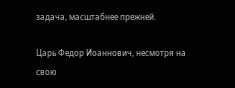задача, масштабнее прежней.

Царь Федор Иоаннович, несмотря на свою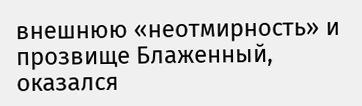внешнюю «неотмирность» и прозвище Блаженный, оказался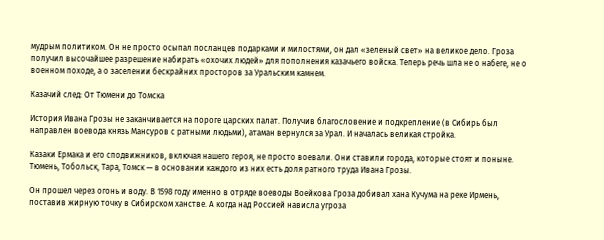мудрым политиком. Он не просто осыпал посланцев подарками и милостями, он дал «зеленый свет» на великое дело. Гроза получил высочайшее разрешение набирать «охочих людей» для пополнения казачьего войска. Теперь речь шла не о набеге, не о военном походе, а о заселении бескрайних просторов за Уральским камнем.

Казачий след: От Тюмени до Томска

История Ивана Грозы не заканчивается на пороге царских палат. Получив благословение и подкрепление (в Сибирь был направлен воевода князь Мансуров с ратными людьми), атаман вернулся за Урал. И началась великая стройка.

Казаки Ермака и его сподвижников, включая нашего героя, не просто воевали. Они ставили города, которые стоят и поныне. Тюмень, Тобольск, Тара, Томск — в основании каждого из них есть доля ратного труда Ивана Грозы.

Он прошел через огонь и воду. В 1598 году именно в отряде воеводы Воейкова Гроза добивал хана Кучума на реке Ирмень, поставив жирную точку в Сибирском ханстве. А когда над Россией нависла угроза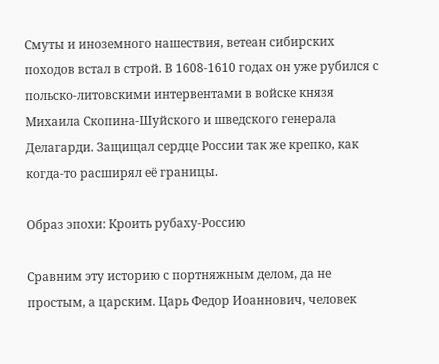Смуты и иноземного нашествия, ветеан сибирских походов встал в строй. В 1608-1610 годах он уже рубился с польско-литовскими интервентами в войске князя Михаила Скопина-Шуйского и шведского генерала Делагарди. Защищал сердце России так же крепко, как когда-то расширял её границы.

Образ эпохи: Кроить рубаху-Россию

Сравним эту историю с портняжным делом, да не простым, а царским. Царь Федор Иоаннович, человек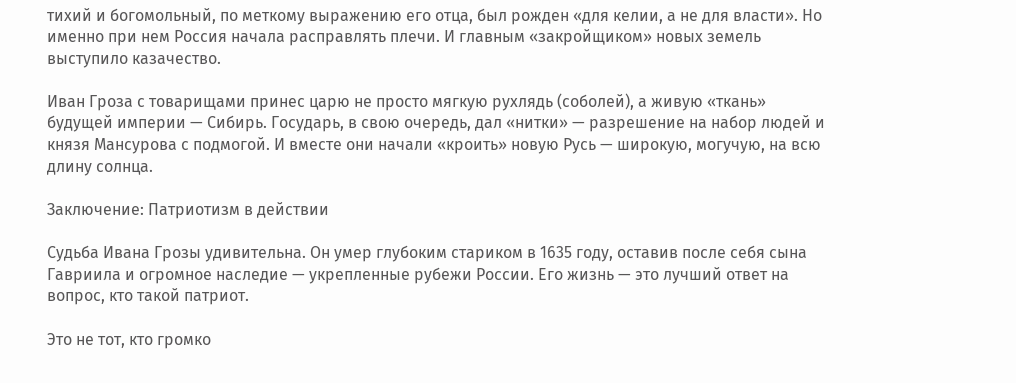тихий и богомольный, по меткому выражению его отца, был рожден «для келии, а не для власти». Но именно при нем Россия начала расправлять плечи. И главным «закройщиком» новых земель выступило казачество.

Иван Гроза с товарищами принес царю не просто мягкую рухлядь (соболей), а живую «ткань» будущей империи — Сибирь. Государь, в свою очередь, дал «нитки» — разрешение на набор людей и князя Мансурова с подмогой. И вместе они начали «кроить» новую Русь — широкую, могучую, на всю длину солнца.

Заключение: Патриотизм в действии

Судьба Ивана Грозы удивительна. Он умер глубоким стариком в 1635 году, оставив после себя сына Гавриила и огромное наследие — укрепленные рубежи России. Его жизнь — это лучший ответ на вопрос, кто такой патриот.

Это не тот, кто громко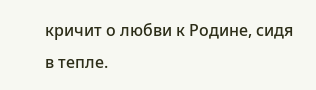кричит о любви к Родине, сидя в тепле.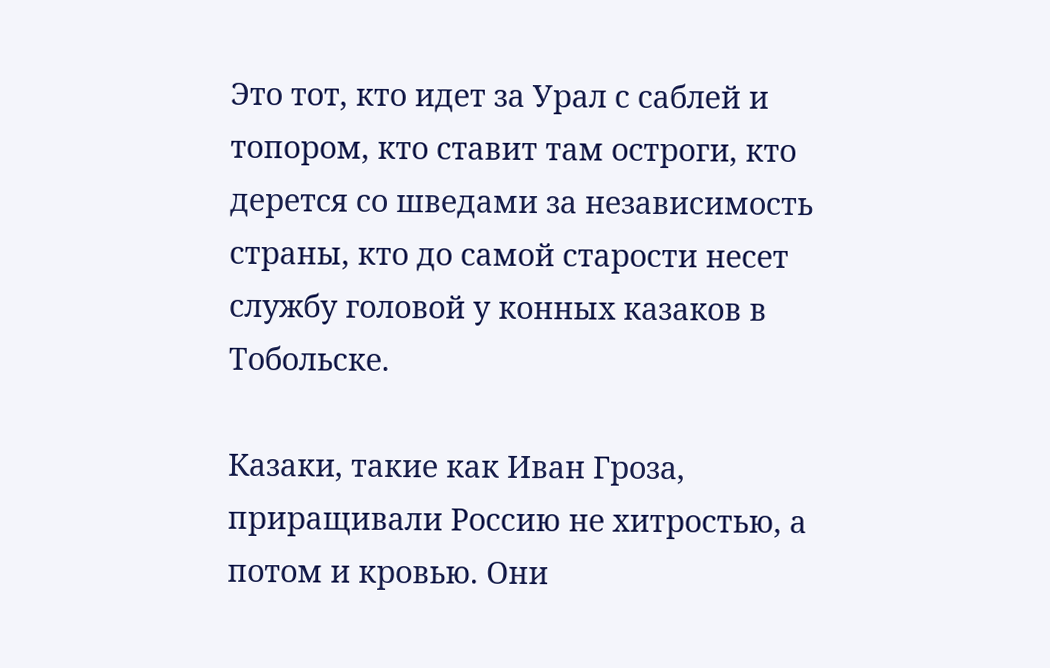Это тот, кто идет за Урал с саблей и топором, кто ставит там остроги, кто дерется со шведами за независимость страны, кто до самой старости несет службу головой у конных казаков в Тобольске.

Казаки, такие как Иван Гроза, приращивали Россию не хитростью, а потом и кровью. Они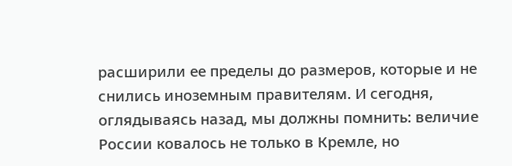расширили ее пределы до размеров, которые и не снились иноземным правителям. И сегодня, оглядываясь назад, мы должны помнить: величие России ковалось не только в Кремле, но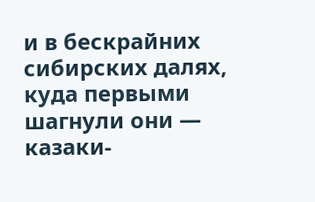и в бескрайних сибирских далях, куда первыми шагнули они — казаки-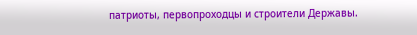патриоты, первопроходцы и строители Державы.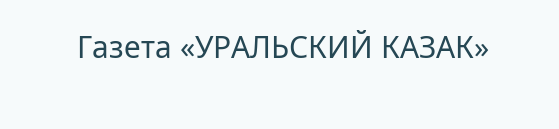Газета «УРАЛЬСКИЙ КАЗАК»